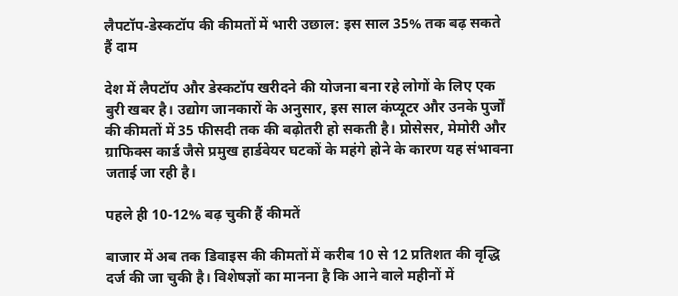लैपटॉप-डेस्कटॉप की कीमतों में भारी उछाल: इस साल 35% तक बढ़ सकते हैं दाम

देश में लैपटॉप और डेस्कटॉप खरीदने की योजना बना रहे लोगों के लिए एक बुरी खबर है। उद्योग जानकारों के अनुसार, इस साल कंप्यूटर और उनके पुर्जों की कीमतों में 35 फीसदी तक की बढ़ोतरी हो सकती है। प्रोसेसर, मेमोरी और ग्राफिक्स कार्ड जैसे प्रमुख हार्डवेयर घटकों के महंगे होने के कारण यह संभावना जताई जा रही है।

पहले ही 10-12% बढ़ चुकी हैं कीमतें

बाजार में अब तक डिवाइस की कीमतों में करीब 10 से 12 प्रतिशत की वृद्धि दर्ज की जा चुकी है। विशेषज्ञों का मानना है कि आने वाले महीनों में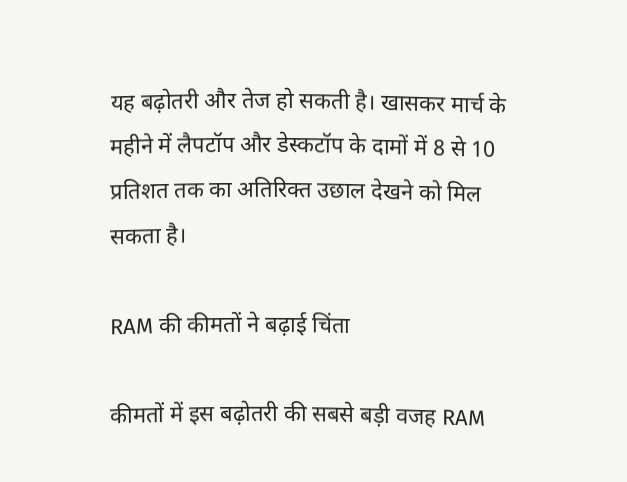यह बढ़ोतरी और तेज हो सकती है। खासकर मार्च के महीने में लैपटॉप और डेस्कटॉप के दामों में 8 से 10 प्रतिशत तक का अतिरिक्त उछाल देखने को मिल सकता है।

RAM की कीमतों ने बढ़ाई चिंता

कीमतों में इस बढ़ोतरी की सबसे बड़ी वजह RAM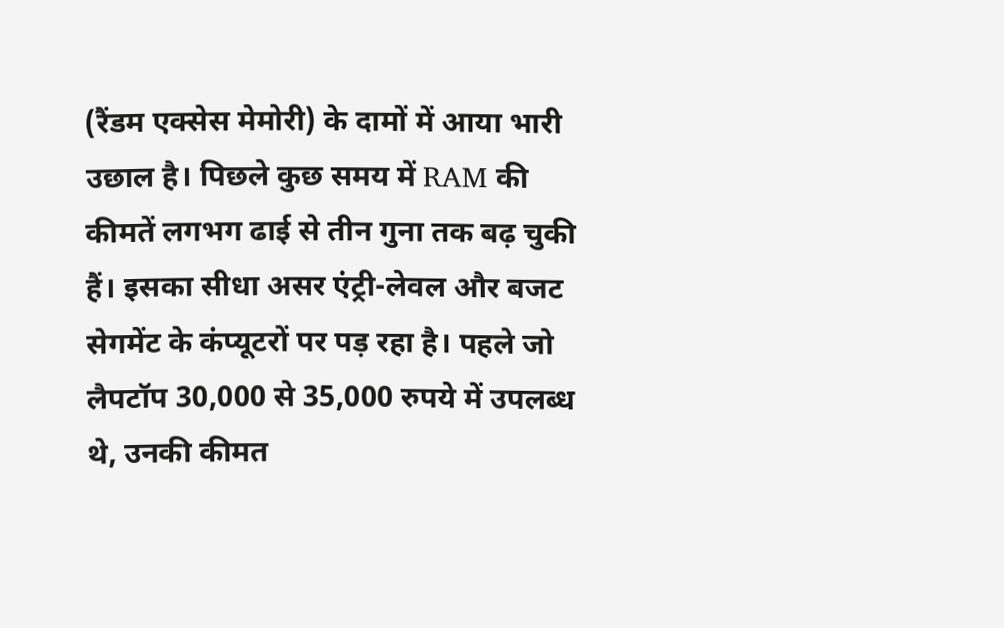(रैंडम एक्सेस मेमोरी) के दामों में आया भारी उछाल है। पिछले कुछ समय में RAM की कीमतें लगभग ढाई से तीन गुना तक बढ़ चुकी हैं। इसका सीधा असर एंट्री-लेवल और बजट सेगमेंट के कंप्यूटरों पर पड़ रहा है। पहले जो लैपटॉप 30,000 से 35,000 रुपये में उपलब्ध थे, उनकी कीमत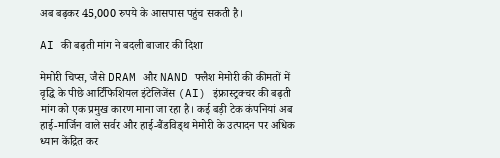अब बढ़कर 45,000 रुपये के आसपास पहुंच सकती है।

AI की बढ़ती मांग ने बदली बाजार की दिशा

मेमोरी चिप्स, जैसे DRAM और NAND फ्लैश मेमोरी की कीमतों में वृद्धि के पीछे आर्टिफिशियल इंटेलिजेंस (AI) इंफ्रास्ट्रक्चर की बढ़ती मांग को एक प्रमुख कारण माना जा रहा है। कई बड़ी टेक कंपनियां अब हाई-मार्जिन वाले सर्वर और हाई-बैंडविड्थ मेमोरी के उत्पादन पर अधिक ध्यान केंद्रित कर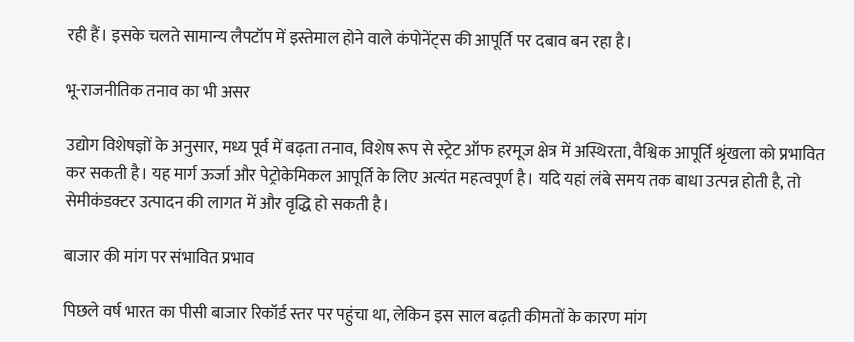रही हैं। इसके चलते सामान्य लैपटॉप में इस्तेमाल होने वाले कंपोनेंट्स की आपूर्ति पर दबाव बन रहा है।

भू-राजनीतिक तनाव का भी असर

उद्योग विशेषज्ञों के अनुसार, मध्य पूर्व में बढ़ता तनाव, विशेष रूप से स्ट्रेट ऑफ हरमूज क्षेत्र में अस्थिरता, वैश्विक आपूर्ति श्रृंखला को प्रभावित कर सकती है। यह मार्ग ऊर्जा और पेट्रोकेमिकल आपूर्ति के लिए अत्यंत महत्वपूर्ण है। यदि यहां लंबे समय तक बाधा उत्पन्न होती है, तो सेमीकंडक्टर उत्पादन की लागत में और वृद्धि हो सकती है।

बाजार की मांग पर संभावित प्रभाव

पिछले वर्ष भारत का पीसी बाजार रिकॉर्ड स्तर पर पहुंचा था, लेकिन इस साल बढ़ती कीमतों के कारण मांग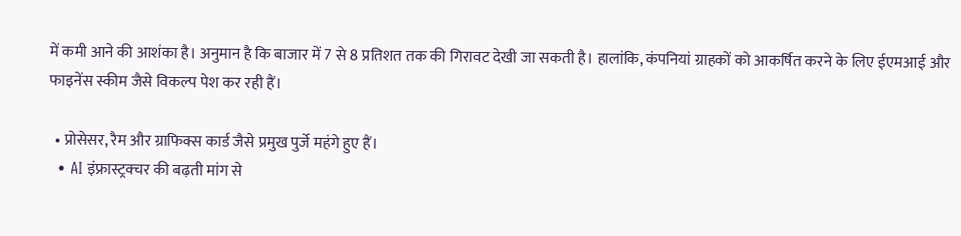में कमी आने की आशंका है। अनुमान है कि बाजार में 7 से 8 प्रतिशत तक की गिरावट देखी जा सकती है। हालांकि, कंपनियां ग्राहकों को आकर्षित करने के लिए ईएमआई और फाइनेंस स्कीम जैसे विकल्प पेश कर रही हैं।

  • प्रोसेसर, रैम और ग्राफिक्स कार्ड जैसे प्रमुख पुर्जे महंगे हुए हैं।
  • AI इंफ्रास्ट्रक्चर की बढ़ती मांग से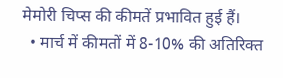मेमोरी चिप्स की कीमतें प्रभावित हुई हैं।
  • मार्च में कीमतों में 8-10% की अतिरिक्त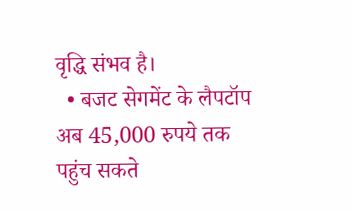वृद्धि संभव है।
  • बजट सेगमेंट के लैपटॉप अब 45,000 रुपये तक पहुंच सकते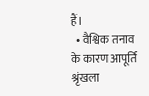हैं।
  • वैश्विक तनाव के कारण आपूर्ति श्रृंखला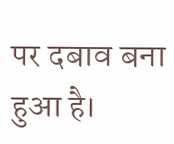पर दबाव बना हुआ है।